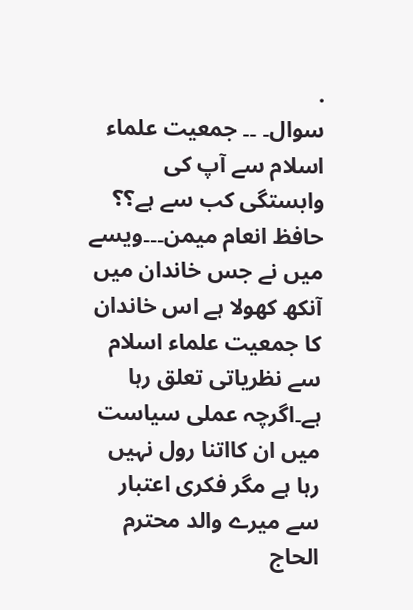.
سوال۔ ۔۔ جمعیت علماء اسلام سے آپ کی وابستگی کب سے ہے؟؟
حافظ انعام میمن۔۔۔ویسے میں نے جس خاندان میں آنکھ کھولا ہے اس خاندان کا جمعیت علماء اسلام سے نظریاتی تعلق رہا ہے۔اگرچہ عملی سیاست میں ان کااتنا رول نہیں رہا ہے مگر فکری اعتبار سے میرے والد محترم الحاج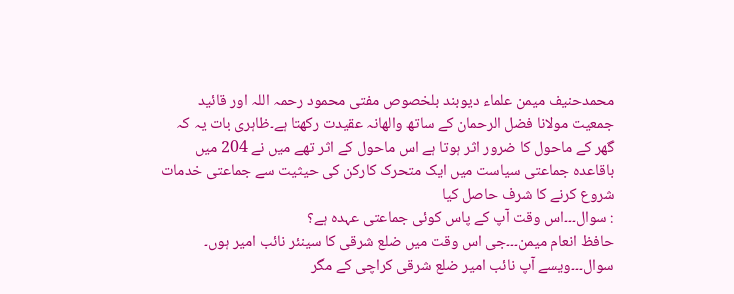محمدحنیف میمن علماء دیوبند بلخصوص مفتی محمود رحمہ اللہ اور قائید جمعیت مولانا فضل الرحمان کے ساتھ والھانہ عقیدت رکھتا ہے۔ظاہری بات یہ کہ گھر کے ماحول کا ضرور اثر ہوتا ہے اس ماحول کے اثر تھے میں نے 204 میں باقاعدہ جماعتی سیاست میں ایک متحرک کارکن کی حیثیت سے جماعتی خدمات شروع کرنے کا شرف حاصل کیا
: سوال۔۔۔اس وقت آپ کے پاس کوئی جماعتی عہدہ ہے؟
حافظ انعام میمن۔۔۔جی اس وقت میں ضلع شرقی کا سینئر نائب امیر ہوں۔
سوال۔۔۔ویسے آپ نائب امیر ضلع شرقی کراچی کے مگر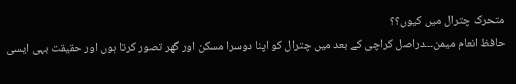متحرک چترال میں کیوں؟؟
حافظ انعام میمن۔۔۔دراصل کراچی کے بعد میں چترال کو اپنا دوسرا مسکن اور گھر تصور کرتا ہوں اور حقیقت بہی ایسی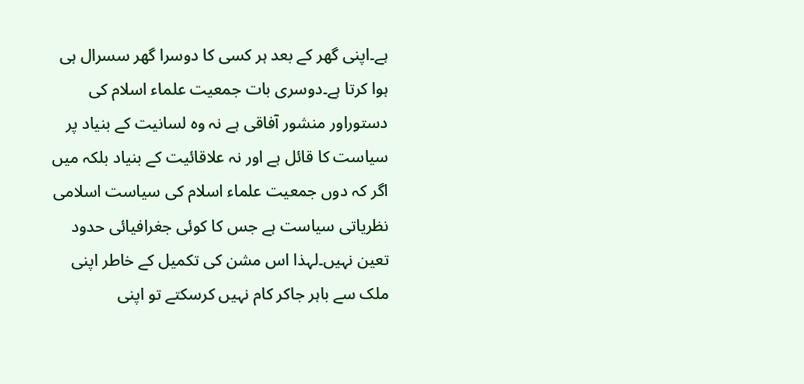ہے۔اپنی گھر کے بعد ہر کسی کا دوسرا گھر سسرال ہی ہوا کرتا ہے۔دوسری بات جمعیت علماء اسلام کی دستوراور منشور آفاقی ہے نہ وہ لسانیت کے بنیاد پر سیاست کا قائل ہے اور نہ علاقائیت کے بنیاد بلکہ میں اگر کہ دوں جمعیت علماء اسلام کی سیاست اسلامی نظریاتی سیاست ہے جس کا کوئی جغرافیائی حدود تعین نہیں۔لہذا اس مشن کی تکمیل کے خاطر اپنی ملک سے باہر جاکر کام نہیں کرسکتے تو اپنی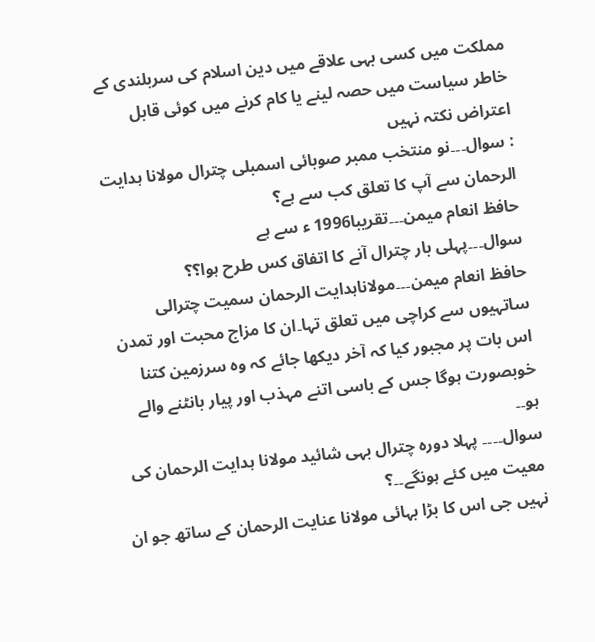مملکت میں کسی بہی علاقے میں دین اسلام کی سربلندی کے خاطر سیاست میں حصہ لینے یا کام کرنے میں کوئی قابل اعتراض نکتہ نہیں
: سوال۔۔۔نو منتخب ممبر صوبائی اسمبلی چترال مولانا ہدایت الرحمان سے آپ کا تعلق کب سے ہے؟
حافظ انعام میمن۔۔۔تقریبا1996 ء سے ہے
سوال۔۔۔پہلی بار چترال آنے کا اتفاق کس طرح ہوا؟؟
حافظ انعام میمن۔۔۔مولاناہدایت الرحمان سمیت چترالی ساتہیوں سے کراچی میں تعلق تہا۔ان کا مزاج محبت اور تمدن اس بات پر مجبور کیا کہ آخر دیکھا جائے کہ وہ سرزمین کتنا خوبصورت ہوگا جس کے باسی اتنے مہذب اور پیار بانٹنے والے ہو۔۔
سوال۔۔۔۔ پہلا دورہ چترال بہی شائید مولانا ہدایت الرحمان کی معیت میں کئے ہونگے۔۔؟
نہیں جی اس کا بڑا بہائی مولانا عنایت الرحمان کے ساتھ جو ان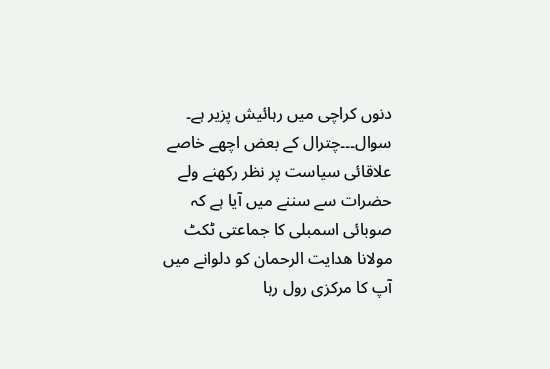دنوں کراچی میں رہائیش پزیر ہے۔
سوال۔۔۔چترال کے بعض اچھے خاصے علاقائی سیاست پر نظر رکھنے ولے حضرات سے سننے میں آیا ہے کہ صوبائی اسمبلی کا جماعتی ٹکٹ مولانا ھدایت الرحمان کو دلوانے میں آپ کا مرکزی رول رہا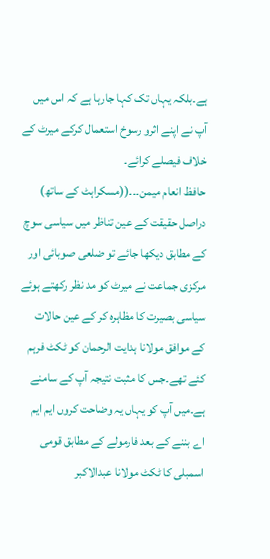ہے۔بلکہ یہاں تک کہا جارہا ہے کہ اس میں آپ نے اپنے اثرو رسوخ استعمال کرکے میرٹ کے خلاف فیصلے کرائے۔
حافظ انعام میمن۔۔۔((مسکراہٹ کے ساتھ) دراصل حقیقت کے عین تناظر میں سیاسی سوچ کے مطابق دیکھا جائے تو ضلعی صوبائی اور مرکزی جماعت نے میرٹ کو مد نظر رکھتے ہوئے سیاسی بصیرت کا مظاہرہ کر کے عین حالات کے موافق مولانا ہدایت الرحمان کو ٹکٹ فرہم کئے تھے۔جس کا مثبت نتیجہ آپ کے سامنے ہے۔میں آپ کو یہاں یہ وضاحت کروں ایم ایم اے بننے کے بعد فارمولے کے مطابق قومی اسمبلی کا ٹکٹ مولانا عبدالاکبر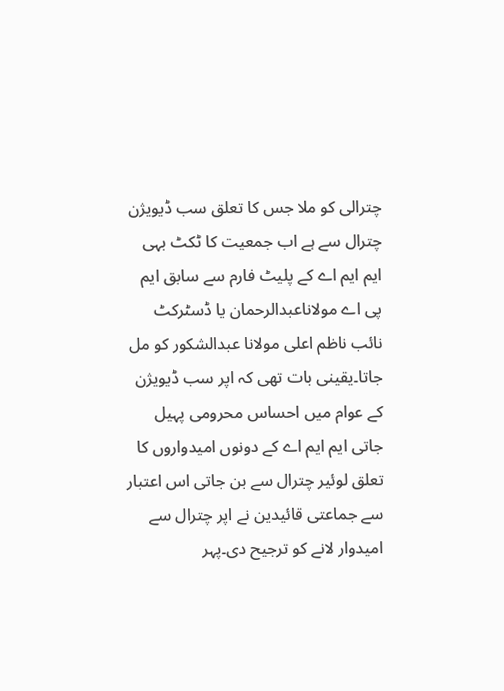چترالی کو ملا جس کا تعلق سب ڈیویژن چترال سے ہے اب جمعیت کا ٹکٹ بہی ایم ایم اے کے پلیٹ فارم سے سابق ایم پی اے مولاناعبدالرحمان یا ڈسٹرکٹ نائب ناظم اعلی مولانا عبدالشکور کو مل جاتا۔یقینی بات تھی کہ اپر سب ڈیویژن کے عوام میں احساس محرومی پہیل جاتی ایم ایم اے کے دونوں امیدواروں کا تعلق لوئیر چترال سے بن جاتی اس اعتبار سے جماعتی قائیدین نے اپر چترال سے امیدوار لانے کو ترجیح دی۔پہر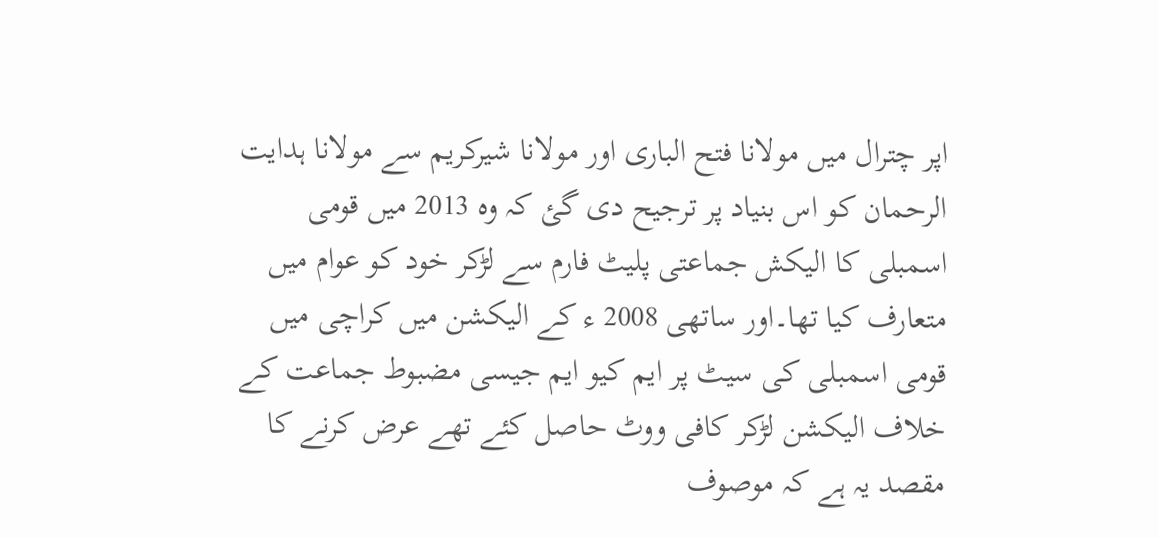اپر چترال میں مولانا فتح الباری اور مولانا شیرکریم سے مولانا ہدایت الرحمان کو اس بنیاد پر ترجیح دی گئ کہ وہ 2013 میں قومی اسمبلی کا الیکش جماعتی پلیٹ فارم سے لڑکر خود کو عوام میں متعارف کیا تھا۔اور ساتھی 2008 ء کے الیکشن میں کراچی میں قومی اسمبلی کی سیٹ پر ایم کیو ایم جیسی مضبوط جماعت کے خلاف الیکشن لڑکر کافی ووٹ حاصل کئے تھے عرض کرنے کا مقصد یہ ہے کہ موصوف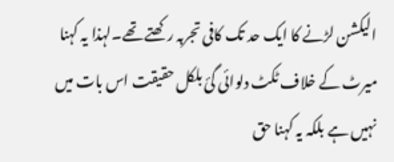الیکشن لڑنے کا ایک حد تک کافی تجربہ رکھتے تھے۔لہذا یہ کہنا میرٹ کے خلاف ٹکٹ دلوائی گئ بلکل حقیقت اس بات میں نہیں ہے بلکہ یہ کہنا حق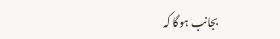بجانب ہوگا کہ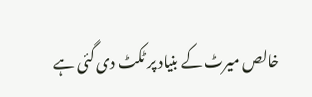خالص میرٹ کے بنیاد پر ٹکٹ دی گئی ہے